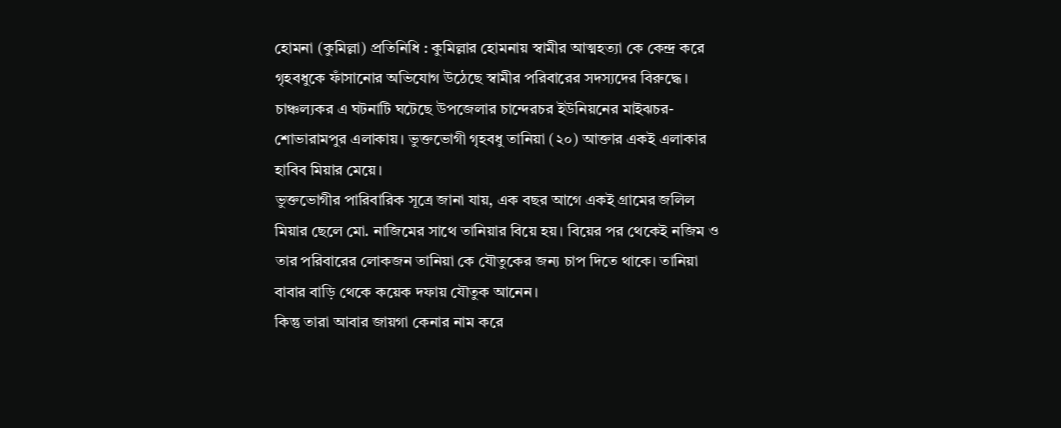হোমনা (কুমিল্লা) প্রতিনিধি : কুমিল্লার হোমনায় স্বামীর আত্মহত্যা কে কেন্দ্র করে গৃহবধুকে ফাঁসানোর অভিযোগ উঠেছে স্বামীর পরিবারের সদস্যদের বিরুদ্ধে। চাঞ্চল্যকর এ ঘটনাটি ঘটেছে উপজেলার চান্দেরচর ইউনিয়নের মাইঝচর-শোভারামপুর এলাকায়। ভুক্তভোগী গৃহবধু তানিয়া (২০) আক্তার একই এলাকার হাবিব মিয়ার মেয়ে।
ভুক্তভোগীর পারিবারিক সূত্রে জানা যায়, এক বছর আগে একই গ্রামের জলিল মিয়ার ছেলে মো. নাজিমের সাথে তানিয়ার বিয়ে হয়। বিয়ের পর থেকেই নজিম ও তার পরিবারের লোকজন তানিয়া কে যৌতুকের জন্য চাপ দিতে থাকে। তানিয়া বাবার বাড়ি থেকে কয়েক দফায় যৌতুক আনেন।
কিন্তু তারা আবার জায়গা কেনার নাম করে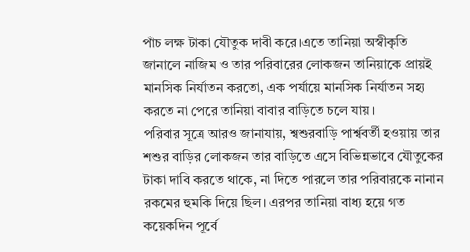পাঁচ লক্ষ টাকা যৌতুক দাবী করে।এতে তানিয়া অস্বীকৃতি জানালে নাজিম ও তার পরিবারের লোকজন তানিয়াকে প্রায়ই মানসিক নির্যাতন করতো, এক পর্যায়ে মানসিক নির্যাতন সহ্য করতে না পেরে তানিয়া বাবার বাড়িতে চলে যায়।
পরিবার সূত্রে আরও জানাযায়, শ্বশুরবাড়ি পার্শ্ববর্তী হওয়ায় তার শশুর বাড়ির লোকজন তার বাড়িতে এসে বিভিন্নভাবে যৌতুকের টাকা দাবি করতে থাকে, না দিতে পারলে তার পরিবারকে নানান রকমের হুমকি দিয়ে ছিল। এরপর তানিয়া বাধ্য হয়ে গত কয়েকদিন পূর্বে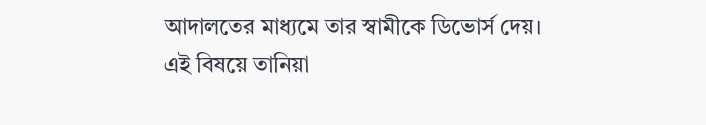আদালতের মাধ্যমে তার স্বামীকে ডিভোর্স দেয়।
এই বিষয়ে তানিয়া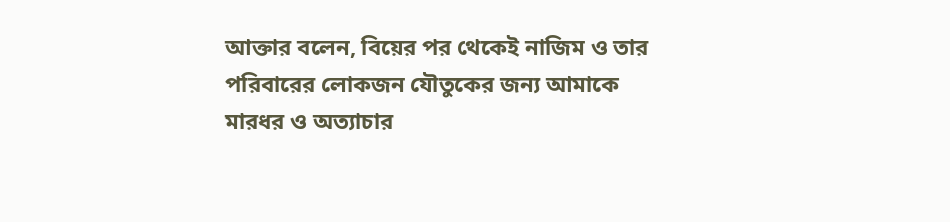আক্তার বলেন, বিয়ের পর থেকেই নাজিম ও তার পরিবারের লোকজন যৌতুকের জন্য আমাকে মারধর ও অত্যাচার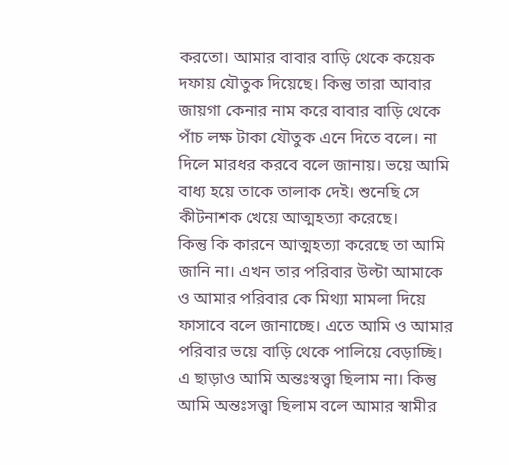করতো। আমার বাবার বাড়ি থেকে কয়েক দফায় যৌতুক দিয়েছে। কিন্তু তারা আবার জায়গা কেনার নাম করে বাবার বাড়ি থেকে পাঁচ লক্ষ টাকা যৌতুক এনে দিতে বলে। না দিলে মারধর করবে বলে জানায়। ভয়ে আমি বাধ্য হয়ে তাকে তালাক দেই। শুনেছি সে কীটনাশক খেয়ে আত্মহত্যা করেছে।
কিন্তু কি কারনে আত্মহত্যা করেছে তা আমি জানি না। এখন তার পরিবার উল্টা আমাকে ও আমার পরিবার কে মিথ্যা মামলা দিয়ে ফাসাবে বলে জানাচ্ছে। এতে আমি ও আমার পরিবার ভয়ে বাড়ি থেকে পালিয়ে বেড়াচ্ছি। এ ছাড়াও আমি অন্তঃস্বত্ত্বা ছিলাম না। কিন্তু আমি অন্তঃসত্ত্বা ছিলাম বলে আমার স্বামীর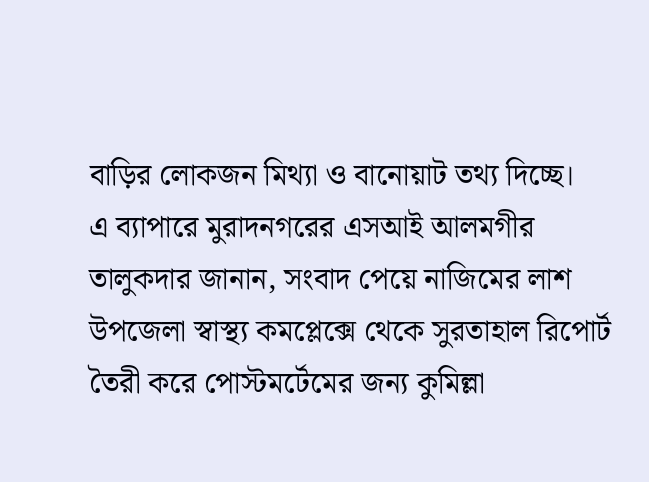বাড়ির লোকজন মিথ্যা ও বানোয়াট তথ্য দিচ্ছে।
এ ব্যাপারে মুরাদনগরের এসআই আলমগীর তালুকদার জানান, সংবাদ পেয়ে নাজিমের লাশ উপজেলা স্বাস্থ্য কমপ্লেক্সে থেকে সুরতাহাল রিপোর্ট তৈরী করে পোস্টমর্টেমের জন্য কুমিল্লা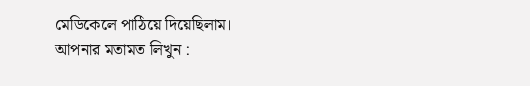মেডিকেলে পাঠিয়ে দিয়েছিলাম।
আপনার মতামত লিখুন :